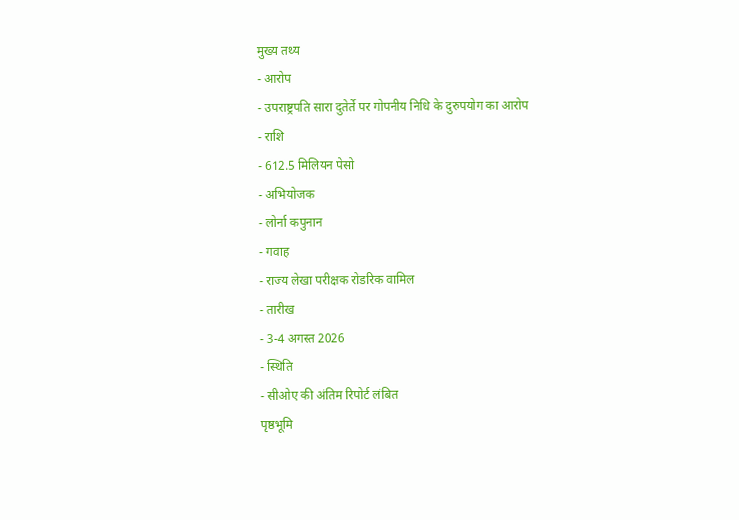मुख्य तथ्य
- आरोप
- उपराष्ट्रपति सारा दुतेर्ते पर गोपनीय निधि के दुरुपयोग का आरोप
- राशि
- 612.5 मिलियन पेसो
- अभियोजक
- लोर्ना कपुनान
- गवाह
- राज्य लेखा परीक्षक रोडरिक वामिल
- तारीख
- 3-4 अगस्त 2026
- स्थिति
- सीओए की अंतिम रिपोर्ट लंबित
पृष्ठभूमि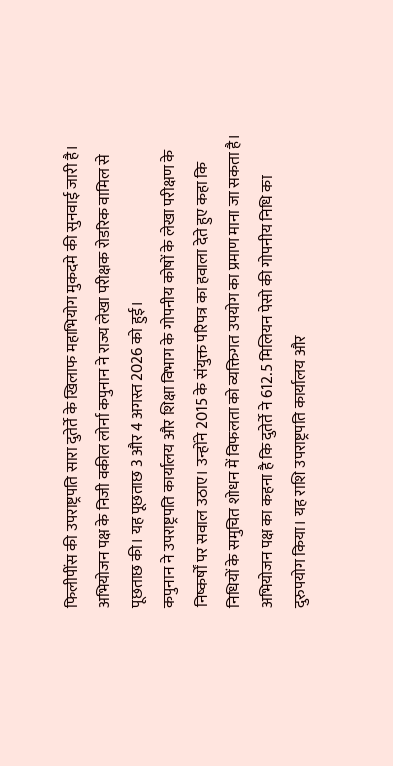फिलीपींस की उपराष्ट्रपति सारा दुतेर्ते के खिलाफ महाभियोग मुकदमे की सुनवाई जारी है। अभियोजन पक्ष के निजी वकील लोर्ना कपुनान ने राज्य लेखा परीक्षक रोडरिक वामिल से पूछताछ की। यह पूछताछ 3 और 4 अगस्त 2026 को हुई।
कपुनान ने उपराष्ट्रपति कार्यालय और शिक्षा विभाग के गोपनीय कोषों के लेखा परीक्षण के निष्कर्षों पर सवाल उठाए। उन्होंने 2015 के संयुक्त परिपत्र का हवाला देते हुए कहा कि निधियों के समुचित शोधन में विफलता को व्यक्तिगत उपयोग का प्रमाण माना जा सकता है।
अभियोजन पक्ष का कहना है कि दुतेर्ते ने 612.5 मिलियन पेसो की गोपनीय निधि का दुरुपयोग किया। यह राशि उपराष्ट्रपति कार्यालय और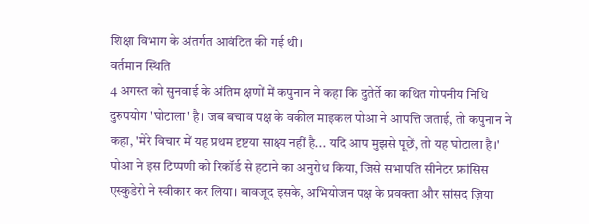शिक्षा विभाग के अंतर्गत आवंटित की गई थी।
वर्तमान स्थिति
4 अगस्त को सुनवाई के अंतिम क्षणों में कपुनान ने कहा कि दुतेर्ते का कथित गोपनीय निधि दुरुपयोग 'घोटाला' है। जब बचाव पक्ष के वकील माइकल पोआ ने आपत्ति जताई, तो कपुनान ने कहा, 'मेरे विचार में यह प्रथम दृष्टया साक्ष्य नहीं है... यदि आप मुझसे पूछें, तो यह घोटाला है।'
पोआ ने इस टिप्पणी को रिकॉर्ड से हटाने का अनुरोध किया, जिसे सभापति सीनेटर फ्रांसिस एस्कुडेरो ने स्वीकार कर लिया। बावजूद इसके, अभियोजन पक्ष के प्रवक्ता और सांसद ज़िया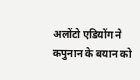अलोंटो एडियोंग ने कपुनान के बयान को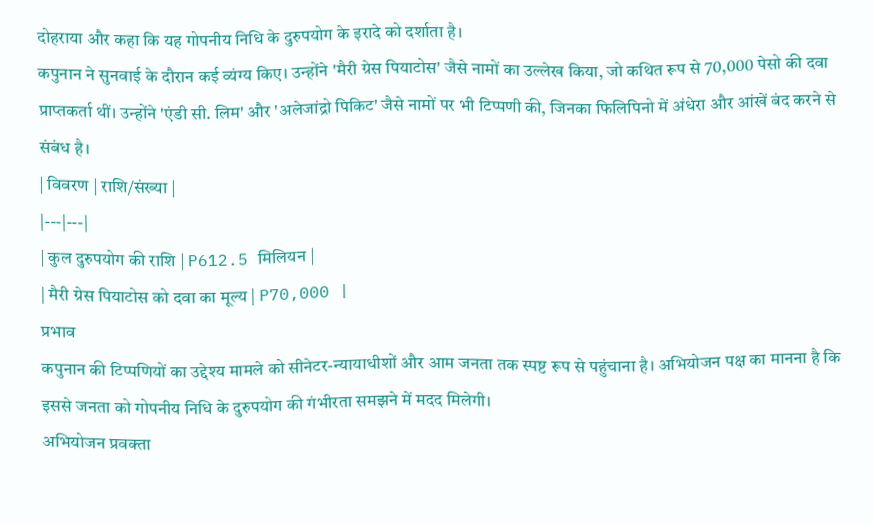दोहराया और कहा कि यह गोपनीय निधि के दुरुपयोग के इरादे को दर्शाता है।
कपुनान ने सुनवाई के दौरान कई व्यंग्य किए। उन्होंने 'मैरी ग्रेस पियाटोस' जैसे नामों का उल्लेख किया, जो कथित रूप से 70,000 पेसो की दवा प्राप्तकर्ता थीं। उन्होंने 'एंडी सी. लिम' और 'अलेजांद्रो पिकिट' जैसे नामों पर भी टिप्पणी की, जिनका फिलिपिनो में अंधेरा और आंखें बंद करने से संबंध है।
| विवरण | राशि/संख्या |
|---|---|
| कुल दुरुपयोग की राशि | P612.5 मिलियन |
| मैरी ग्रेस पियाटोस को दवा का मूल्य | P70,000 |
प्रभाव
कपुनान की टिप्पणियों का उद्देश्य मामले को सीनेटर-न्यायाधीशों और आम जनता तक स्पष्ट रूप से पहुंचाना है। अभियोजन पक्ष का मानना है कि इससे जनता को गोपनीय निधि के दुरुपयोग की गंभीरता समझने में मदद मिलेगी।
अभियोजन प्रवक्ता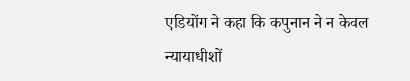एडियोंग ने कहा कि कपुनान ने न केवल न्यायाधीशों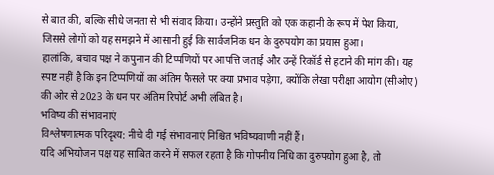से बात की, बल्कि सीधे जनता से भी संवाद किया। उन्होंने प्रस्तुति को एक कहानी के रूप में पेश किया, जिससे लोगों को यह समझने में आसानी हुई कि सार्वजनिक धन के दुरुपयोग का प्रयास हुआ।
हालांकि, बचाव पक्ष ने कपुनान की टिप्पणियों पर आपत्ति जताई और उन्हें रिकॉर्ड से हटाने की मांग की। यह स्पष्ट नहीं है कि इन टिप्पणियों का अंतिम फैसले पर क्या प्रभाव पड़ेगा, क्योंकि लेखा परीक्षा आयोग (सीओए) की ओर से 2023 के धन पर अंतिम रिपोर्ट अभी लंबित है।
भविष्य की संभावनाएं
विश्लेषणात्मक परिदृश्य: नीचे दी गई संभावनाएं निश्चित भविष्यवाणी नहीं हैं।
यदि अभियोजन पक्ष यह साबित करने में सफल रहता है कि गोपनीय निधि का दुरुपयोग हुआ है, तो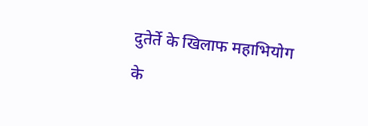दुतेर्ते के खिलाफ महाभियोग के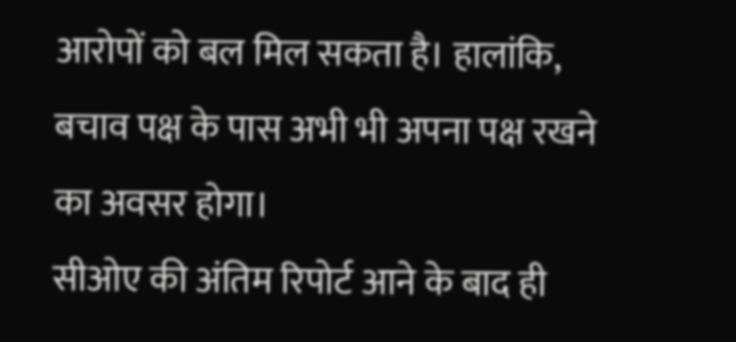आरोपों को बल मिल सकता है। हालांकि, बचाव पक्ष के पास अभी भी अपना पक्ष रखने का अवसर होगा।
सीओए की अंतिम रिपोर्ट आने के बाद ही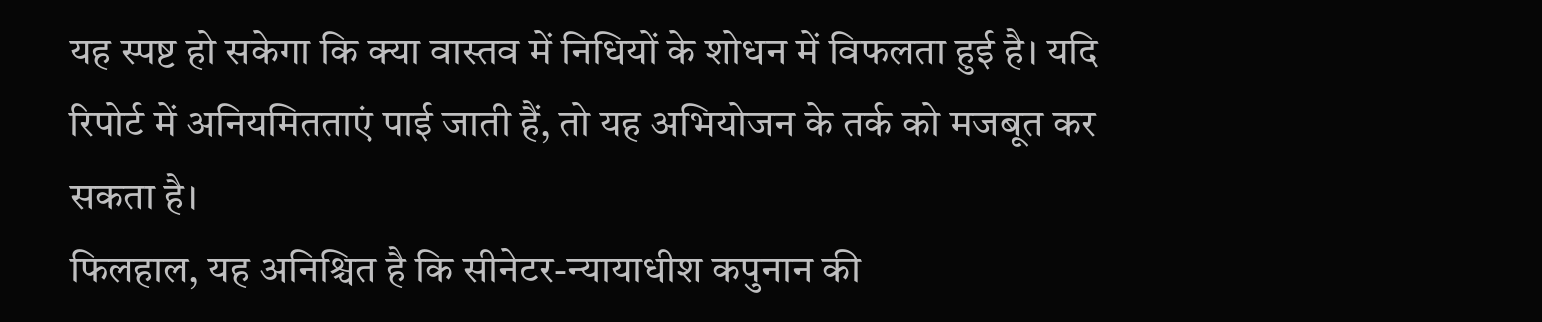यह स्पष्ट हो सकेगा कि क्या वास्तव में निधियों के शोधन में विफलता हुई है। यदि रिपोर्ट में अनियमितताएं पाई जाती हैं, तो यह अभियोजन के तर्क को मजबूत कर सकता है।
फिलहाल, यह अनिश्चित है कि सीनेटर-न्यायाधीश कपुनान की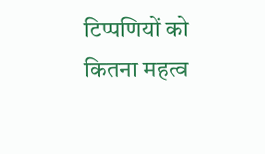टिप्पणियों को कितना महत्व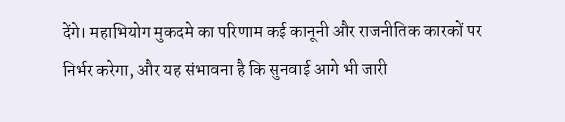देंगे। महाभियोग मुकदमे का परिणाम कई कानूनी और राजनीतिक कारकों पर निर्भर करेगा, और यह संभावना है कि सुनवाई आगे भी जारी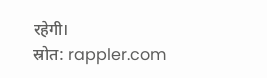रहेगी।
स्रोत: rappler.com